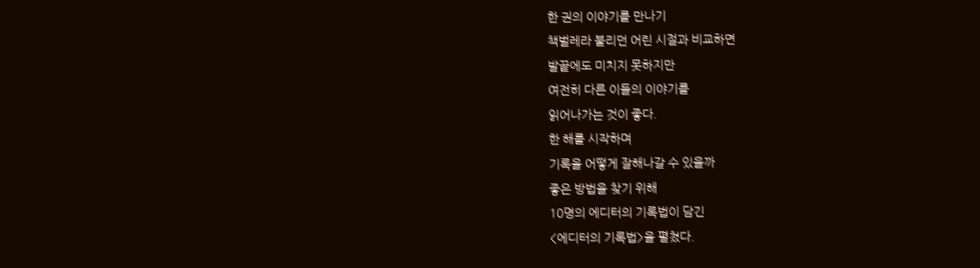한 권의 이야기를 만나기
책벌레라 불리던 어린 시절과 비교하면
발끝에도 미치지 못하지만
여전히 다른 이들의 이야기를
읽어나가는 것이 좋다.
한 해를 시작하며
기록을 어떻게 잘해나갈 수 있을까
좋은 방법을 찾기 위해
10명의 에디터의 기록법이 담긴
<에디터의 기록법>을 펼쳤다.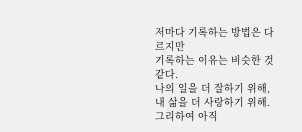저마다 기록하는 방법은 다르지만
기록하는 이유는 비슷한 것 같다.
나의 일을 더 잘하기 위해,
내 삶을 더 사랑하기 위해.
그리하여 아직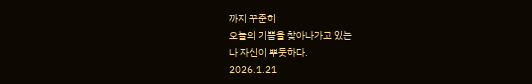까지 꾸준히
오늘의 기쁨을 찾아나가고 있는
나 자신이 뿌듯하다.
2026.1.21